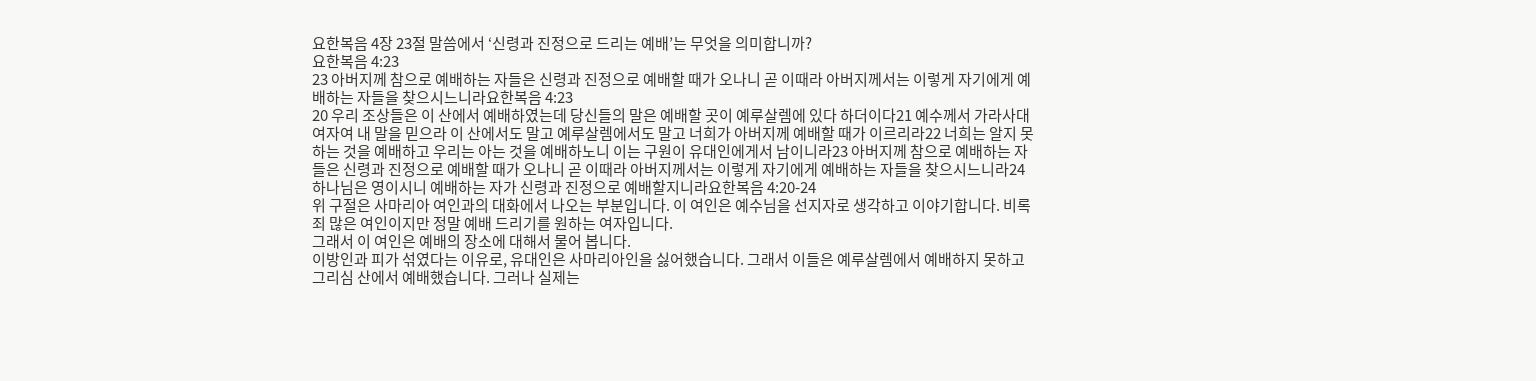요한복음 4장 23절 말씀에서 ‘신령과 진정으로 드리는 예배’는 무엇을 의미합니까?
요한복음 4:23
23 아버지께 참으로 예배하는 자들은 신령과 진정으로 예배할 때가 오나니 곧 이때라 아버지께서는 이렇게 자기에게 예배하는 자들을 찾으시느니라요한복음 4:23
20 우리 조상들은 이 산에서 예배하였는데 당신들의 말은 예배할 곳이 예루살렘에 있다 하더이다21 예수께서 가라사대 여자여 내 말을 믿으라 이 산에서도 말고 예루살렘에서도 말고 너희가 아버지께 예배할 때가 이르리라22 너희는 알지 못하는 것을 예배하고 우리는 아는 것을 예배하노니 이는 구원이 유대인에게서 남이니라23 아버지께 참으로 예배하는 자들은 신령과 진정으로 예배할 때가 오나니 곧 이때라 아버지께서는 이렇게 자기에게 예배하는 자들을 찾으시느니라24 하나님은 영이시니 예배하는 자가 신령과 진정으로 예배할지니라요한복음 4:20-24
위 구절은 사마리아 여인과의 대화에서 나오는 부분입니다. 이 여인은 예수님을 선지자로 생각하고 이야기합니다. 비록 죄 많은 여인이지만 정말 예배 드리기를 원하는 여자입니다.
그래서 이 여인은 예배의 장소에 대해서 물어 봅니다.
이방인과 피가 섞였다는 이유로, 유대인은 사마리아인을 싫어했습니다. 그래서 이들은 예루살렘에서 예배하지 못하고 그리심 산에서 예배했습니다. 그러나 실제는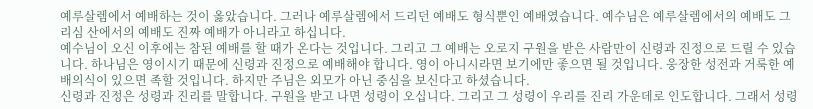예루살렘에서 예배하는 것이 옳았습니다. 그러나 예루살렘에서 드리던 예배도 형식뿐인 예배였습니다. 예수님은 예루살렘에서의 예배도 그리심 산에서의 예배도 진짜 예배가 아니라고 하십니다.
예수님이 오신 이후에는 참된 예배를 할 때가 온다는 것입니다. 그리고 그 예배는 오로지 구원을 받은 사람만이 신령과 진정으로 드릴 수 있습니다. 하나님은 영이시기 때문에 신령과 진정으로 예배해야 합니다. 영이 아니시라면 보기에만 좋으면 될 것입니다. 웅장한 성전과 거룩한 예배의식이 있으면 족할 것입니다. 하지만 주님은 외모가 아닌 중심을 보신다고 하셨습니다.
신령과 진정은 성령과 진리를 말합니다. 구원을 받고 나면 성령이 오십니다. 그리고 그 성령이 우리를 진리 가운데로 인도합니다. 그래서 성령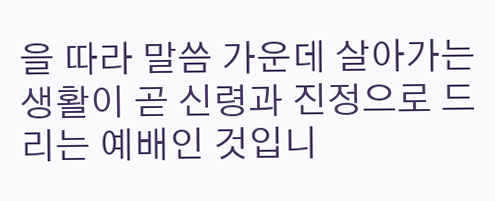을 따라 말씀 가운데 살아가는 생활이 곧 신령과 진정으로 드리는 예배인 것입니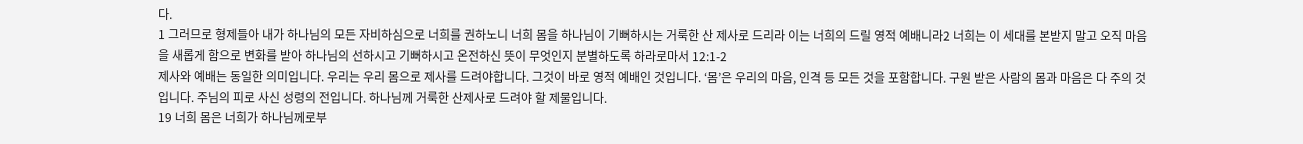다.
1 그러므로 형제들아 내가 하나님의 모든 자비하심으로 너희를 권하노니 너희 몸을 하나님이 기뻐하시는 거룩한 산 제사로 드리라 이는 너희의 드릴 영적 예배니라2 너희는 이 세대를 본받지 말고 오직 마음을 새롭게 함으로 변화를 받아 하나님의 선하시고 기뻐하시고 온전하신 뜻이 무엇인지 분별하도록 하라로마서 12:1-2
제사와 예배는 동일한 의미입니다. 우리는 우리 몸으로 제사를 드려야합니다. 그것이 바로 영적 예배인 것입니다. ‘몸’은 우리의 마음, 인격 등 모든 것을 포함합니다. 구원 받은 사람의 몸과 마음은 다 주의 것입니다. 주님의 피로 사신 성령의 전입니다. 하나님께 거룩한 산제사로 드려야 할 제물입니다.
19 너희 몸은 너희가 하나님께로부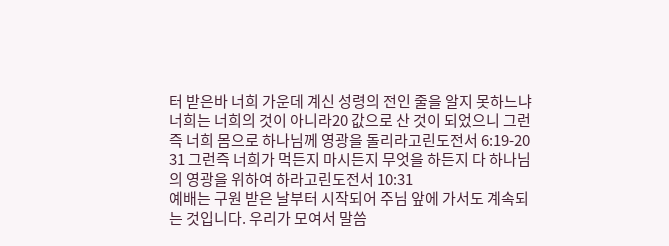터 받은바 너희 가운데 계신 성령의 전인 줄을 알지 못하느냐 너희는 너희의 것이 아니라20 값으로 산 것이 되었으니 그런즉 너희 몸으로 하나님께 영광을 돌리라고린도전서 6:19-20
31 그런즉 너희가 먹든지 마시든지 무엇을 하든지 다 하나님의 영광을 위하여 하라고린도전서 10:31
예배는 구원 받은 날부터 시작되어 주님 앞에 가서도 계속되는 것입니다. 우리가 모여서 말씀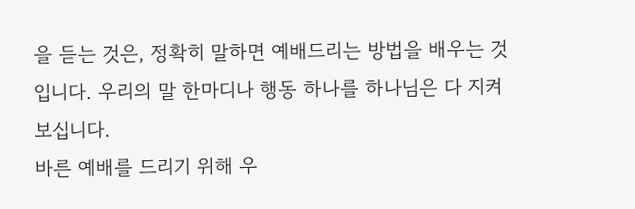을 듣는 것은, 정확히 말하면 예배드리는 방법을 배우는 것입니다. 우리의 말 한마디나 행동 하나를 하나님은 다 지켜보십니다.
바른 예배를 드리기 위해 우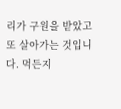리가 구원을 받았고 또 살아가는 것입니다. 먹든지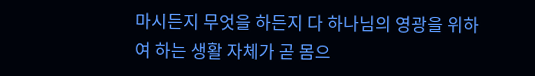마시든지 무엇을 하든지 다 하나님의 영광을 위하여 하는 생활 자체가 곧 몸으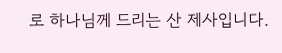로 하나님께 드리는 산 제사입니다.